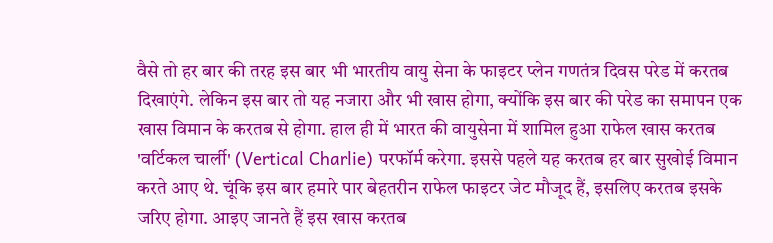वैसे तो हर बार की तरह इस बार भी भारतीय वायु सेना के फाइटर प्लेन गणतंत्र दिवस परेड में करतब दिखाएंगे. लेकिन इस बार तो यह नजारा और भी खास होगा, क्योंकि इस बार की परेड का समापन एक खास विमान के करतब से होगा. हाल ही में भारत की वायुसेना में शामिल हुआ राफेल खास करतब 'वर्टिकल चार्ली' (Vertical Charlie) परफॉर्म करेगा. इससे पहले यह करतब हर बार सुखोई विमान करते आए थे. चूंकि इस बार हमारे पार बेहतरीन राफेल फाइटर जेट मौजूद हैं, इसलिए करतब इसके जरिए होगा. आइए जानते हैं इस खास करतब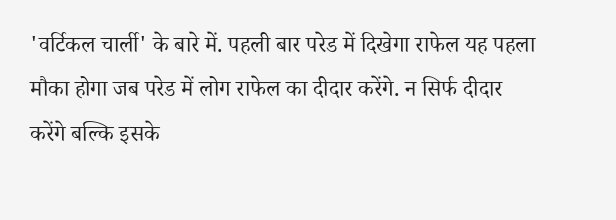'वर्टिकल चार्ली' के बारे में. पहली बार परेड में दिखेगा राफेल यह पहला मौका होगा जब परेड में लोग राफेल का दीदार करेंगे. न सिर्फ दीदार करेंगे बल्कि इसके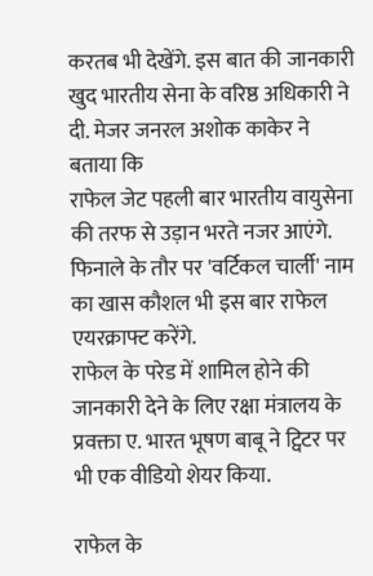करतब भी देखेंगे. इस बात की जानकारी खुद भारतीय सेना के वरिष्ठ अधिकारी ने दी. मेजर जनरल अशोक काकेर ने बताया कि
राफेल जेट पहली बार भारतीय वायुसेना की तरफ से उड़ान भरते नजर आएंगे. फिनाले के तौर पर 'वर्टिकल चार्ली' नाम का खास कौशल भी इस बार राफेल एयरक्राफ्ट करेंगे.
राफेल के परेड में शामिल होने की जानकारी देने के लिए रक्षा मंत्रालय के प्रवक्ता ए. भारत भूषण बाबू ने ट्विटर पर भी एक वीडियो शेयर किया.

राफेल के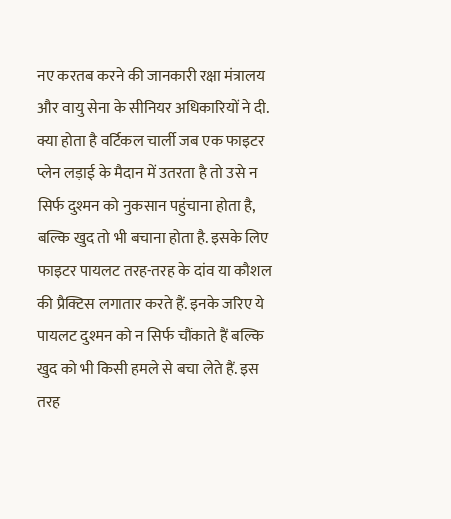नए करतब करने की जानकारी रक्षा मंत्रालय और वायु सेना के सीनियर अधिकारियों ने दी.
क्या होता है वर्टिकल चार्ली जब एक फाइटर प्लेन लड़ाई के मैदान में उतरता है तो उसे न सिर्फ दुश्मन को नुकसान पहुंचाना होता है, बल्कि खुद तो भी बचाना होता है. इसके लिए फाइटर पायलट तरह-तरह के दांव या कौशल की प्रैक्टिस लगातार करते हैं. इनके जरिए ये पायलट दुश्मन को न सिर्फ चौंकाते हैं बल्कि खुद को भी किसी हमले से बचा लेते हैं. इस तरह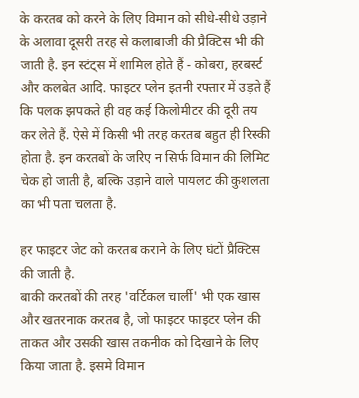के करतब को करने के लिए विमान को सीधे-सीधे उड़ाने के अलावा दूसरी तरह से कलाबाजी की प्रैक्टिस भी की जाती है. इन स्टंट्स में शामिल होते हैं - कोबरा, हरबर्स्ट और कलबेत आदि. फाइटर प्लेन इतनी रफ्तार में उड़ते हैं कि पलक झपकते ही वह कई किलोमीटर की दूरी तय कर लेते हैं. ऐसे में किसी भी तरह करतब बहुत ही रिस्की होता है. इन करतबों के जरिए न सिर्फ विमान की लिमिट चेक हो जाती है, बल्कि उड़ाने वाले पायलट की कुशलता का भी पता चलता है.

हर फाइटर जेट को करतब कराने के लिए घंटों प्रैक्टिस की जाती है.
बाकी करतबों की तरह 'वर्टिकल चार्ली' भी एक खास और खतरनाक करतब है, जो फाइटर फाइटर प्लेन की ताकत और उसकी खास तकनीक को दिखाने के लिए किया जाता है. इसमे विमान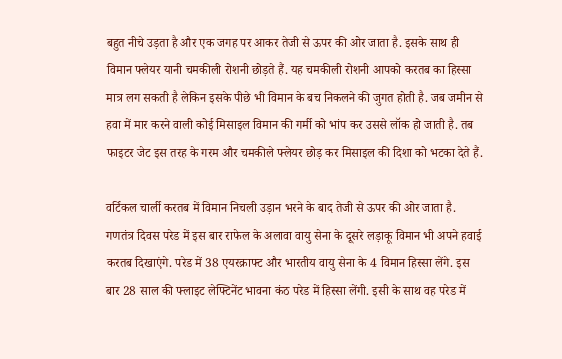बहुत नीचे उड़ता है और एक जगह पर आकर तेजी से ऊपर की ओर जाता है. इसके साथ ही विमान फ्लेयर यानी चमकीली रोशनी छोड़ते हैं. यह चमकीली रोशनी आपको करतब का हिस्सा मात्र लग सकती है लेकिन इसके पीछे भी विमान के बच निकलने की जुगत होती है. जब जमीन से हवा में मार करने वाली कोई मिसाइल विमान की गर्मी को भांप कर उससे लॉक हो जाती है. तब फाइटर जेट इस तरह के गरम और चमकीले फ्लेयर छोड़ कर मिसाइल की दिशा को भटका देते हैं.

वर्टिकल चार्ली करतब में विमान निचली उड़ान भरने के बाद तेजी से ऊपर की ओर जाता है.
गणतंत्र दिवस परेड में इस बार राफेल के अलावा वायु सेना के दूसरे लड़ाकू विमान भी अपने हवाई करतब दिखाएंगे. परेड में 38 एयरक्राफ्ट और भारतीय वायु सेना के 4 विमान हिस्सा लेंगे. इस बार 28 साल की फ्लाइट लेफ्टिनेंट भावना कंठ परेड में हिस्सा लेंगी. इसी के साथ वह परेड में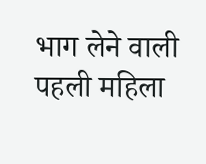भाग लेने वाली पहली महिला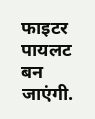फाइटर पायलट बन जाएंगी.